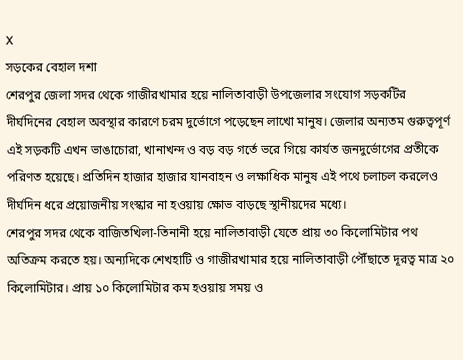X
সড়কের বেহাল দশা
শেরপুর জেলা সদর থেকে গাজীরখামার হয়ে নালিতাবাড়ী উপজেলার সংযোগ সড়কটির দীর্ঘদিনের বেহাল অবস্থার কারণে চরম দুর্ভোগে পড়েছেন লাখো মানুষ। জেলার অন্যতম গুরুত্বপূর্ণ এই সড়কটি এখন ভাঙাচোরা, খানাখন্দ ও বড় বড় গর্তে ভরে গিয়ে কার্যত জনদুর্ভোগের প্রতীকে পরিণত হয়েছে। প্রতিদিন হাজার হাজার যানবাহন ও লক্ষাধিক মানুষ এই পথে চলাচল করলেও দীর্ঘদিন ধরে প্রয়োজনীয় সংস্কার না হওয়ায় ক্ষোভ বাড়ছে স্থানীয়দের মধ্যে।
শেরপুর সদর থেকে বাজিতখিলা-তিনানী হয়ে নালিতাবাড়ী যেতে প্রায় ৩০ কিলোমিটার পথ অতিক্রম করতে হয়। অন্যদিকে শেখহাটি ও গাজীরখামার হয়ে নালিতাবাড়ী পৌঁছাতে দূরত্ব মাত্র ২০ কিলোমিটার। প্রায় ১০ কিলোমিটার কম হওয়ায় সময় ও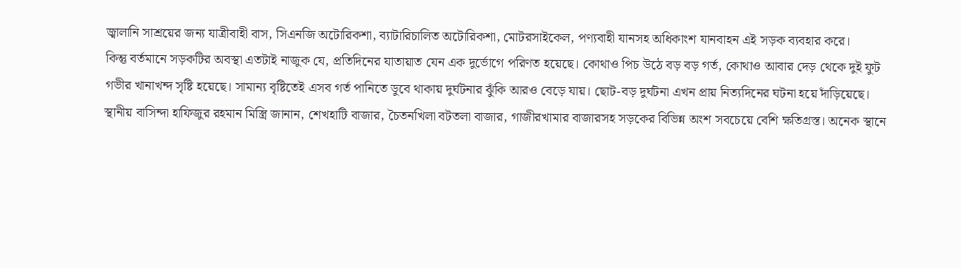জ্বালানি সাশ্রয়ের জন্য যাত্রীবাহী বাস, সিএনজি অটোরিকশা, ব্যাটারিচালিত অটোরিকশা, মোটরসাইকেল, পণ্যবাহী যানসহ অধিকাংশ যানবাহন এই সড়ক ব্যবহার করে।
কিন্তু বর্তমানে সড়কটির অবস্থা এতটাই নাজুক যে, প্রতিদিনের যাতায়াত যেন এক দুর্ভোগে পরিণত হয়েছে। কোথাও পিচ উঠে বড় বড় গর্ত, কোথাও আবার দেড় থেকে দুই ফুট গভীর খানাখন্দ সৃষ্টি হয়েছে। সামান্য বৃষ্টিতেই এসব গর্ত পানিতে ডুবে থাকায় দুর্ঘটনার ঝুঁকি আরও বেড়ে যায়। ছোট-বড় দুর্ঘটনা এখন প্রায় নিত্যদিনের ঘটনা হয়ে দাঁড়িয়েছে।
স্থানীয় বাসিন্দা হাফিজুর রহমান মিস্ত্রি জানান, শেখহাটি বাজার, চৈতনখিলা বটতলা বাজার, গাজীরখামার বাজারসহ সড়কের বিভিন্ন অংশ সবচেয়ে বেশি ক্ষতিগ্রস্ত। অনেক স্থানে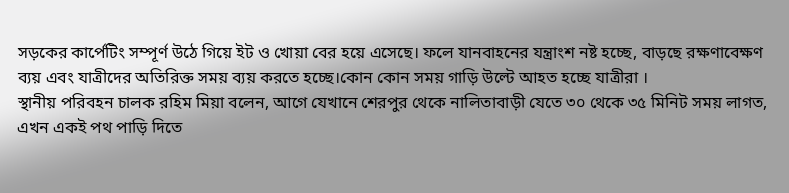সড়কের কার্পেটিং সম্পূর্ণ উঠে গিয়ে ইট ও খোয়া বের হয়ে এসেছে। ফলে যানবাহনের যন্ত্রাংশ নষ্ট হচ্ছে, বাড়ছে রক্ষণাবেক্ষণ ব্যয় এবং যাত্রীদের অতিরিক্ত সময় ব্যয় করতে হচ্ছে।কোন কোন সময় গাড়ি উল্টে আহত হচ্ছে যাত্রীরা ।
স্থানীয় পরিবহন চালক রহিম মিয়া বলেন, আগে যেখানে শেরপুর থেকে নালিতাবাড়ী যেতে ৩০ থেকে ৩৫ মিনিট সময় লাগত, এখন একই পথ পাড়ি দিতে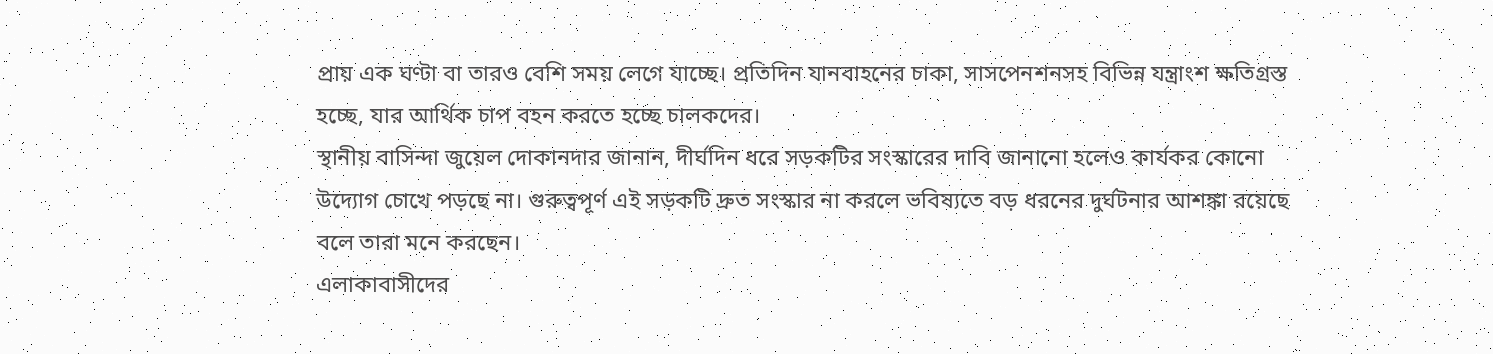প্রায় এক ঘণ্টা বা তারও বেশি সময় লেগে যাচ্ছে। প্রতিদিন যানবাহনের চাকা, সাসপেনশনসহ বিভিন্ন যন্ত্রাংশ ক্ষতিগ্রস্ত হচ্ছে, যার আর্থিক চাপ বহন করতে হচ্ছে চালকদের।
স্থানীয় বাসিন্দা জুয়েল দোকানদার জানান, দীর্ঘদিন ধরে সড়কটির সংস্কারের দাবি জানানো হলেও কার্যকর কোনো উদ্যোগ চোখে পড়ছে না। গুরুত্বপূর্ণ এই সড়কটি দ্রুত সংস্কার না করলে ভবিষ্যতে বড় ধরনের দুর্ঘটনার আশঙ্কা রয়েছে বলে তারা মনে করছেন।
এলাকাবাসীদের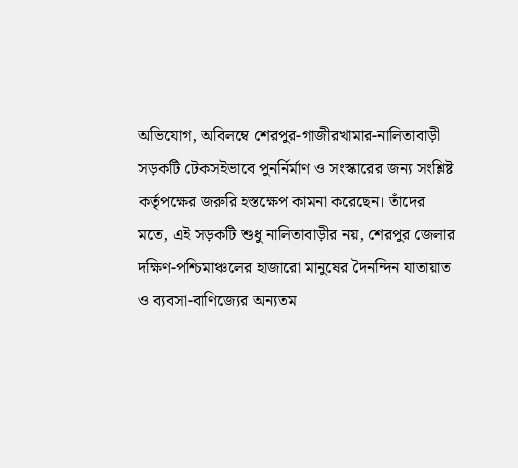অভিযোগ, অবিলম্বে শেরপুর-গাজীরখামার-নালিতাবাড়ী সড়কটি টেকসইভাবে পুনর্নির্মাণ ও সংস্কারের জন্য সংশ্লিষ্ট কর্তৃপক্ষের জরুরি হস্তক্ষেপ কামনা করেছেন। তাঁদের মতে, এই সড়কটি শুধু নালিতাবাড়ীর নয়, শেরপুর জেলার দক্ষিণ-পশ্চিমাঞ্চলের হাজারো মানুষের দৈনন্দিন যাতায়াত ও ব্যবসা-বাণিজ্যের অন্যতম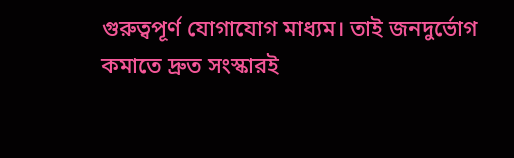গুরুত্বপূর্ণ যোগাযোগ মাধ্যম। তাই জনদুর্ভোগ কমাতে দ্রুত সংস্কারই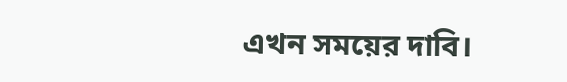এখন সময়ের দাবি।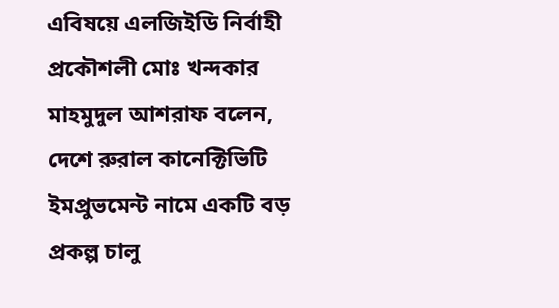এবিষয়ে এলজিইডি নির্বাহী প্রকৌশলী মোঃ খন্দকার মাহমুদুল আশরাফ বলেন, দেশে রুরাল কানেক্টিভিটি ইমপ্রুভমেন্ট নামে একটি বড় প্রকল্প চালু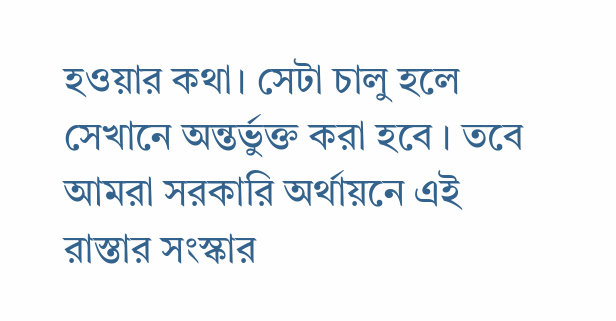হওয়ার কথা। সেটা চালু হলে সেখানে অন্তর্ভুক্ত করা হবে । তবে আমরা সরকারি অর্থায়নে এই রাস্তার সংস্কার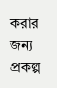করার জন্য প্রকল্প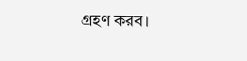গ্রহণ করব।